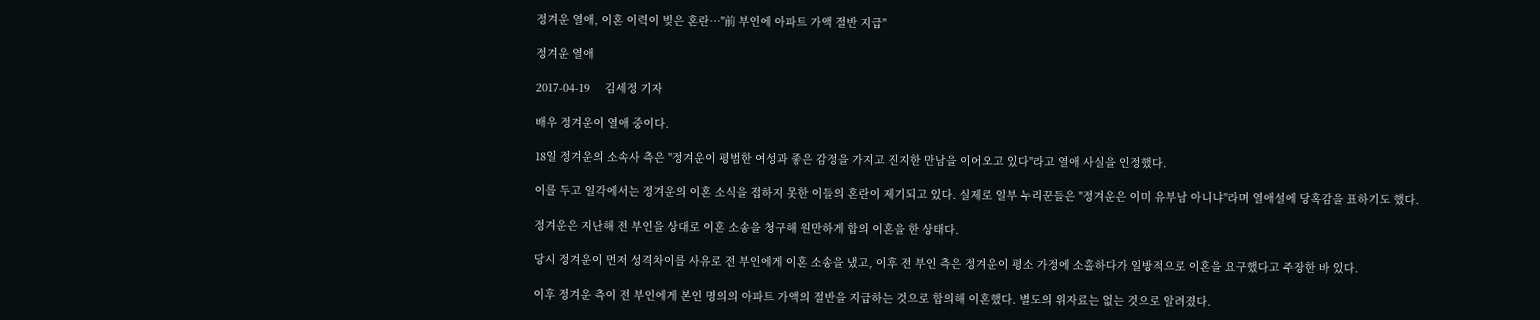정겨운 열애, 이혼 이력이 빚은 혼란…"前 부인에 아파트 가액 절반 지급"

정겨운 열애

2017-04-19     김세정 기자

배우 정겨운이 열애 중이다.

18일 정겨운의 소속사 측은 "정겨운이 평범한 여성과 좋은 감정을 가지고 진지한 만남을 이어오고 있다"라고 열애 사실을 인정했다.

이를 두고 일각에서는 정겨운의 이혼 소식을 접하지 못한 이들의 혼란이 제기되고 있다. 실제로 일부 누리꾼들은 "정겨운은 이미 유부남 아니냐"라며 열애설에 당혹감을 표하기도 했다.

정겨운은 지난해 전 부인을 상대로 이혼 소송을 청구해 원만하게 합의 이혼을 한 상태다.

당시 정겨운이 먼저 성격차이를 사유로 전 부인에게 이혼 소송을 냈고, 이후 전 부인 측은 정겨운이 평소 가정에 소홀하다가 일방적으로 이혼을 요구했다고 주장한 바 있다.

이후 정겨운 측이 전 부인에게 본인 명의의 아파트 가액의 절반을 지급하는 것으로 합의해 이혼했다. 별도의 위자료는 없는 것으로 알려졌다.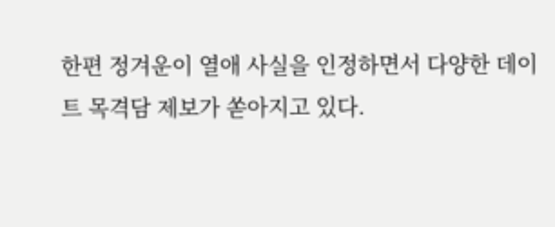한편 정겨운이 열애 사실을 인정하면서 다양한 데이트 목격담 제보가 쏟아지고 있다.